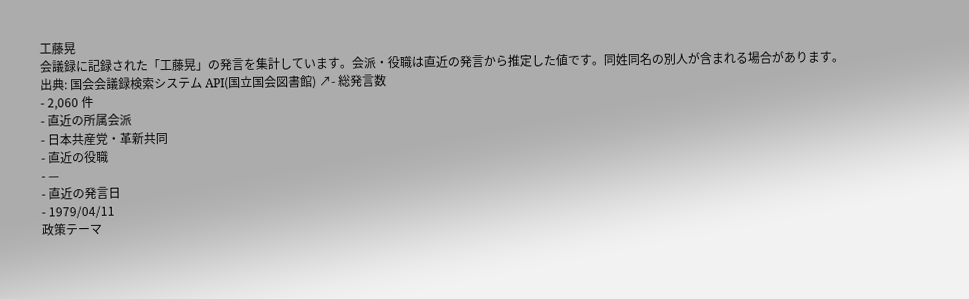工藤晃
会議録に記録された「工藤晃」の発言を集計しています。会派・役職は直近の発言から推定した値です。同姓同名の別人が含まれる場合があります。
出典: 国会会議録検索システム API(国立国会図書館) ↗- 総発言数
- 2,060 件
- 直近の所属会派
- 日本共産党・革新共同
- 直近の役職
- —
- 直近の発言日
- 1979/04/11
政策テーマ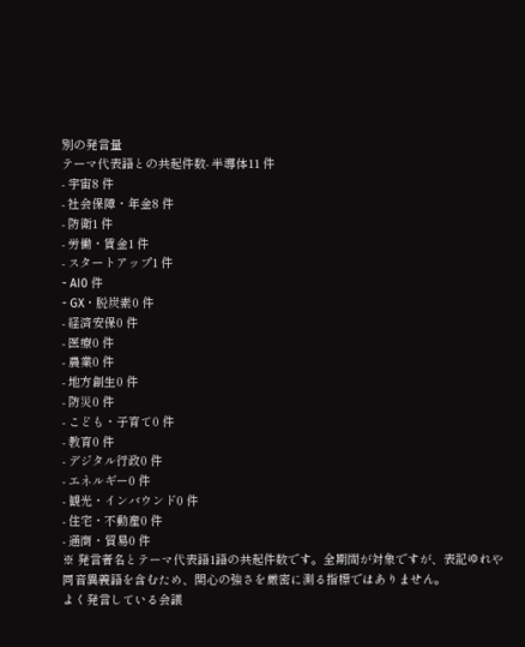別の発言量
テーマ代表語との共起件数- 半導体11 件
- 宇宙8 件
- 社会保障・年金8 件
- 防衛1 件
- 労働・賃金1 件
- スタートアップ1 件
- AI0 件
- GX・脱炭素0 件
- 経済安保0 件
- 医療0 件
- 農業0 件
- 地方創生0 件
- 防災0 件
- こども・子育て0 件
- 教育0 件
- デジタル行政0 件
- エネルギー0 件
- 観光・インバウンド0 件
- 住宅・不動産0 件
- 通商・貿易0 件
※ 発言者名とテーマ代表語1語の共起件数です。全期間が対象ですが、表記ゆれや 同音異義語を含むため、関心の強さを厳密に測る指標ではありません。
よく発言している会議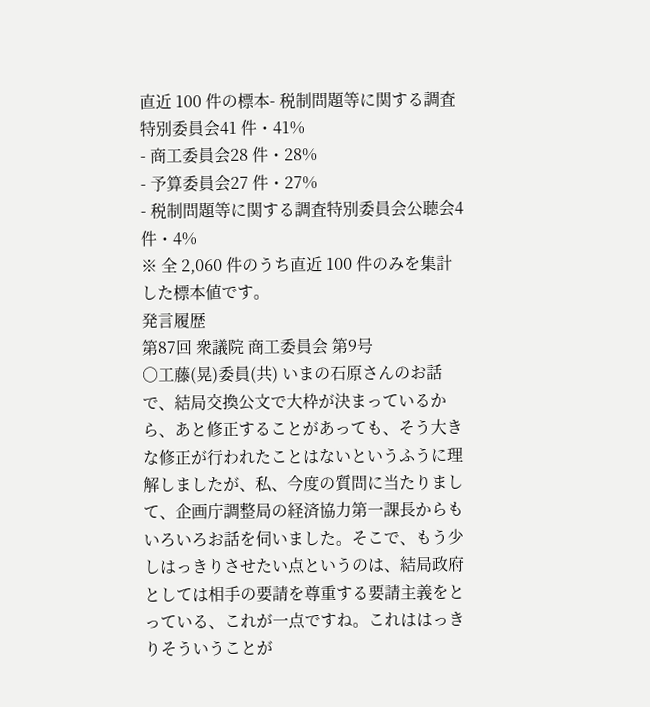直近 100 件の標本- 税制問題等に関する調査特別委員会41 件・41%
- 商工委員会28 件・28%
- 予算委員会27 件・27%
- 税制問題等に関する調査特別委員会公聴会4 件・4%
※ 全 2,060 件のうち直近 100 件のみを集計した標本値です。
発言履歴
第87回 衆議院 商工委員会 第9号
○工藤(晃)委員(共) いまの石原さんのお話で、結局交換公文で大枠が決まっているから、あと修正することがあっても、そう大きな修正が行われたことはないというふうに理解しましたが、私、今度の質問に当たりまして、企画庁調整局の経済協力第一課長からもいろいろお話を伺いました。そこで、もう少しはっきりさせたい点というのは、結局政府としては相手の要請を尊重する要請主義をとっている、これが一点ですね。これははっきりそういうことが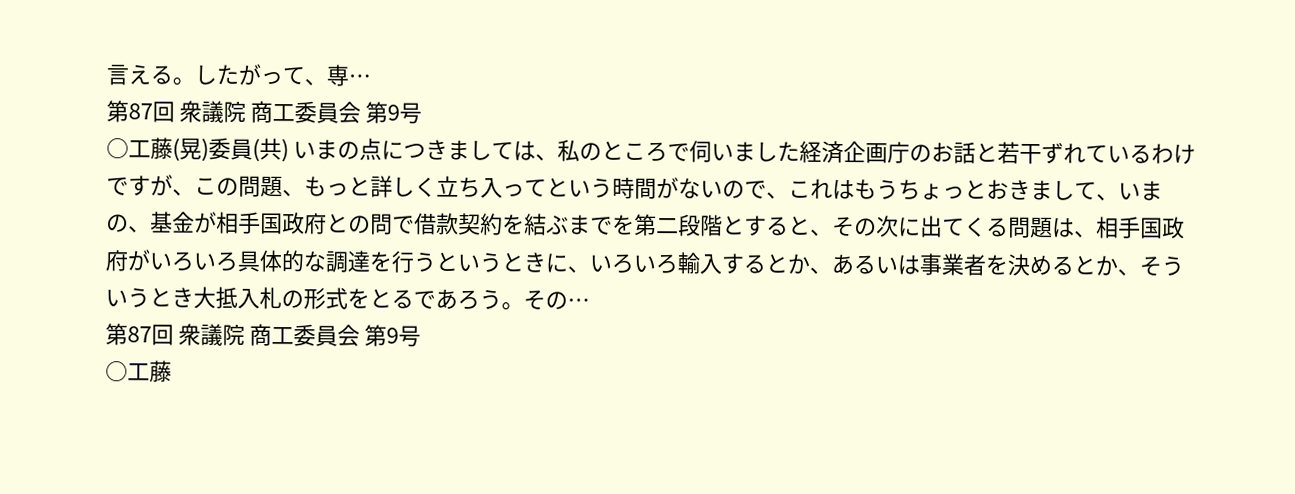言える。したがって、専…
第87回 衆議院 商工委員会 第9号
○工藤(晃)委員(共) いまの点につきましては、私のところで伺いました経済企画庁のお話と若干ずれているわけですが、この問題、もっと詳しく立ち入ってという時間がないので、これはもうちょっとおきまして、いまの、基金が相手国政府との問で借款契約を結ぶまでを第二段階とすると、その次に出てくる問題は、相手国政府がいろいろ具体的な調達を行うというときに、いろいろ輸入するとか、あるいは事業者を決めるとか、そういうとき大抵入札の形式をとるであろう。その…
第87回 衆議院 商工委員会 第9号
○工藤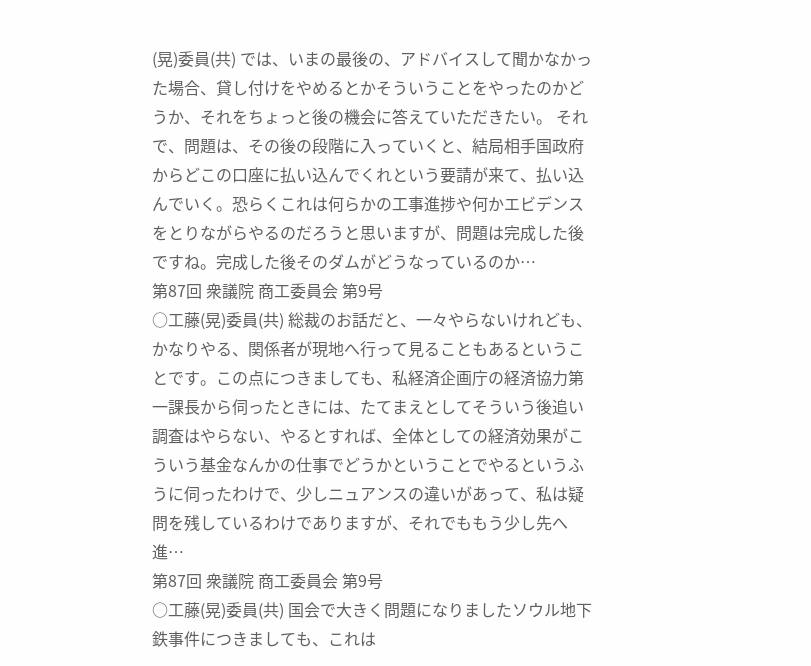(晃)委員(共) では、いまの最後の、アドバイスして聞かなかった場合、貸し付けをやめるとかそういうことをやったのかどうか、それをちょっと後の機会に答えていただきたい。 それで、問題は、その後の段階に入っていくと、結局相手国政府からどこの口座に払い込んでくれという要請が来て、払い込んでいく。恐らくこれは何らかの工事進捗や何かエビデンスをとりながらやるのだろうと思いますが、問題は完成した後ですね。完成した後そのダムがどうなっているのか…
第87回 衆議院 商工委員会 第9号
○工藤(晃)委員(共) 総裁のお話だと、一々やらないけれども、かなりやる、関係者が現地へ行って見ることもあるということです。この点につきましても、私経済企画庁の経済協力第一課長から伺ったときには、たてまえとしてそういう後追い調査はやらない、やるとすれば、全体としての経済効果がこういう基金なんかの仕事でどうかということでやるというふうに伺ったわけで、少しニュアンスの違いがあって、私は疑問を残しているわけでありますが、それでももう少し先へ進…
第87回 衆議院 商工委員会 第9号
○工藤(晃)委員(共) 国会で大きく問題になりましたソウル地下鉄事件につきましても、これは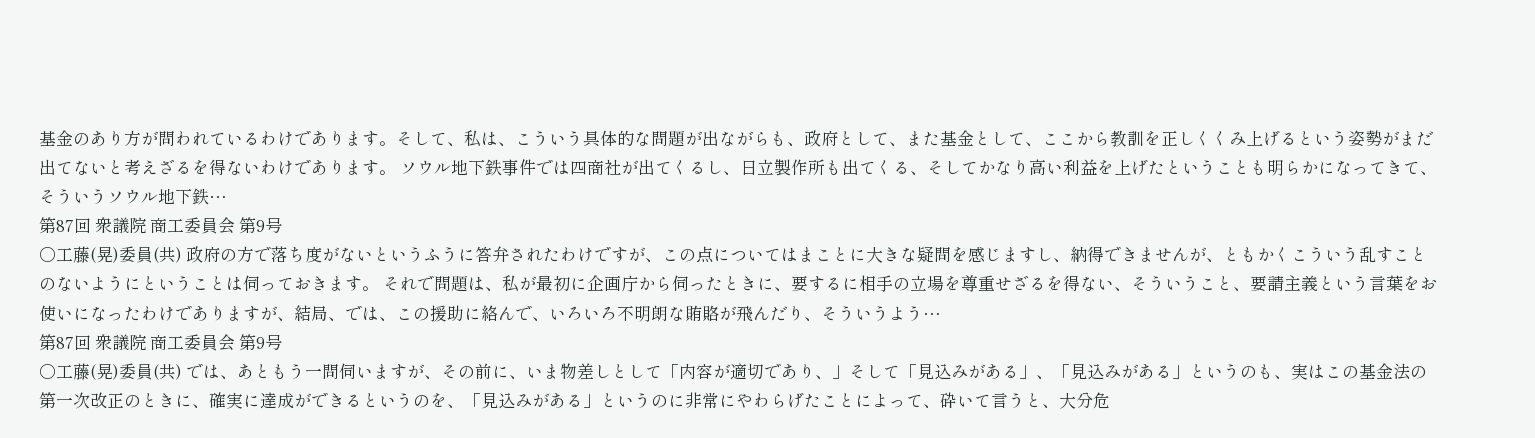基金のあり方が問われているわけであります。そして、私は、こういう具体的な問題が出ながらも、政府として、また基金として、ここから教訓を正しくくみ上げるという姿勢がまだ出てないと考えざるを得ないわけであります。 ソウル地下鉄事件では四商社が出てくるし、日立製作所も出てくる、そしてかなり高い利益を上げたということも明らかになってきて、そういうソウル地下鉄…
第87回 衆議院 商工委員会 第9号
○工藤(晃)委員(共) 政府の方で落ち度がないというふうに答弁されたわけですが、この点についてはまことに大きな疑問を感じますし、納得できませんが、ともかくこういう乱すことのないようにということは伺っておきます。 それで問題は、私が最初に企画庁から伺ったときに、要するに相手の立場を尊重せざるを得ない、そういうこと、要請主義という言葉をお使いになったわけでありますが、結局、では、この援助に絡んで、いろいろ不明朗な賄賂が飛んだり、そういうよう…
第87回 衆議院 商工委員会 第9号
○工藤(晃)委員(共) では、あともう一問伺いますが、その前に、いま物差しとして「内容が適切であり、」そして「見込みがある」、「見込みがある」というのも、実はこの基金法の第一次改正のときに、確実に達成ができるというのを、「見込みがある」というのに非常にやわらげたことによって、砕いて言うと、大分危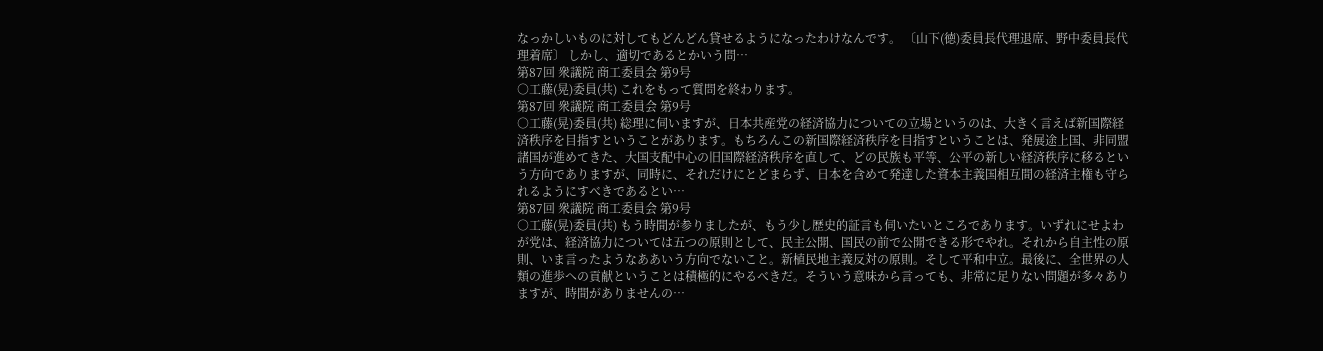なっかしいものに対してもどんどん貸せるようになったわけなんです。 〔山下(徳)委員長代理退席、野中委員長代理着席〕 しかし、適切であるとかいう問…
第87回 衆議院 商工委員会 第9号
○工藤(晃)委員(共) これをもって質問を終わります。
第87回 衆議院 商工委員会 第9号
○工藤(晃)委員(共) 総理に伺いますが、日本共産党の経済協力についての立場というのは、大きく言えば新国際経済秩序を目指すということがあります。もちろんこの新国際経済秩序を目指すということは、発展途上国、非同盟諸国が進めてきた、大国支配中心の旧国際経済秩序を直して、どの民族も平等、公平の新しい経済秩序に移るという方向でありますが、同時に、それだけにとどまらず、日本を含めて発達した資本主義国相互間の経済主権も守られるようにすべきであるとい…
第87回 衆議院 商工委員会 第9号
○工藤(晃)委員(共) もう時間が参りましたが、もう少し歴史的証言も伺いたいところであります。いずれにせよわが党は、経済協力については五つの原則として、民主公開、国民の前で公開できる形でやれ。それから自主性の原則、いま言ったようなああいう方向でないこと。新植民地主義反対の原則。そして平和中立。最後に、全世界の人類の進歩への貢献ということは積極的にやるべきだ。そういう意味から言っても、非常に足りない問題が多々ありますが、時間がありませんの…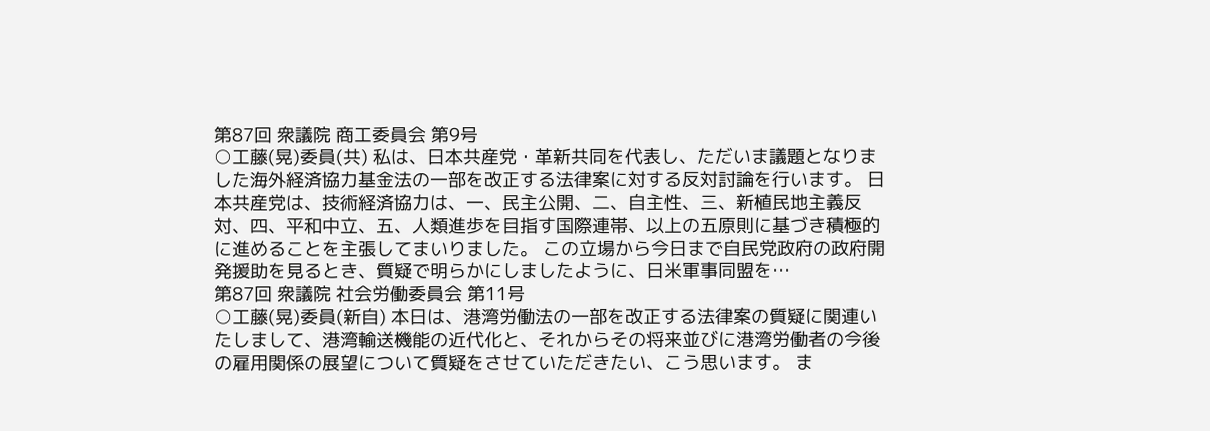第87回 衆議院 商工委員会 第9号
○工藤(晃)委員(共) 私は、日本共産党・革新共同を代表し、ただいま議題となりました海外経済協力基金法の一部を改正する法律案に対する反対討論を行います。 日本共産党は、技術経済協力は、一、民主公開、二、自主性、三、新植民地主義反対、四、平和中立、五、人類進歩を目指す国際連帯、以上の五原則に基づき積極的に進めることを主張してまいりました。 この立場から今日まで自民党政府の政府開発援助を見るとき、質疑で明らかにしましたように、日米軍事同盟を…
第87回 衆議院 社会労働委員会 第11号
○工藤(晃)委員(新自) 本日は、港湾労働法の一部を改正する法律案の質疑に関連いたしまして、港湾輸送機能の近代化と、それからその将来並びに港湾労働者の今後の雇用関係の展望について質疑をさせていただきたい、こう思います。 ま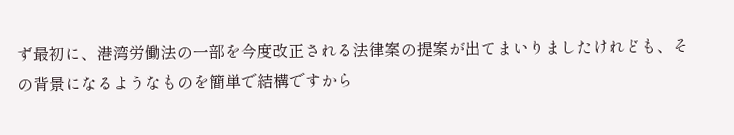ず最初に、港湾労働法の一部を今度改正される法律案の提案が出てまいりましたけれども、その背景になるようなものを簡単で結構ですから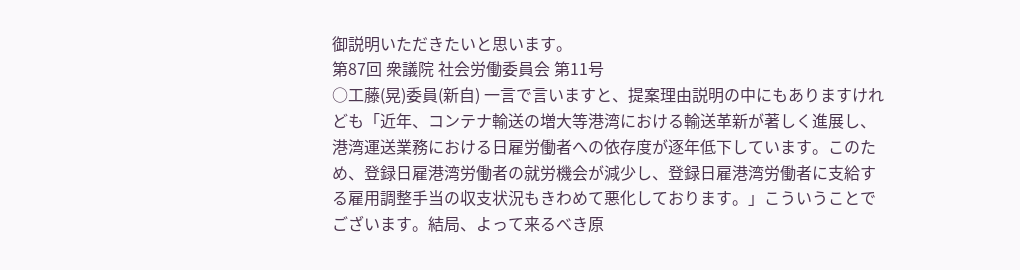御説明いただきたいと思います。
第87回 衆議院 社会労働委員会 第11号
○工藤(晃)委員(新自) 一言で言いますと、提案理由説明の中にもありますけれども「近年、コンテナ輸送の増大等港湾における輸送革新が著しく進展し、港湾運送業務における日雇労働者への依存度が逐年低下しています。このため、登録日雇港湾労働者の就労機会が減少し、登録日雇港湾労働者に支給する雇用調整手当の収支状況もきわめて悪化しております。」こういうことでございます。結局、よって来るべき原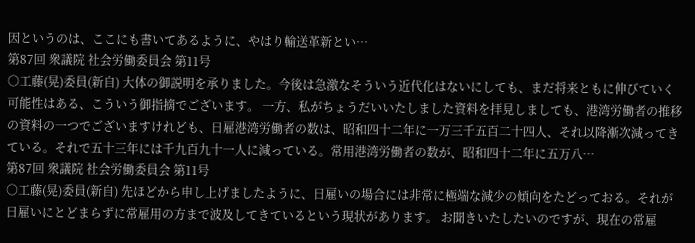因というのは、ここにも書いてあるように、やはり輸送革新とい…
第87回 衆議院 社会労働委員会 第11号
○工藤(晃)委員(新自) 大体の御説明を承りました。今後は急激なそういう近代化はないにしても、まだ将来ともに伸びていく可能性はある、こういう御指摘でございます。 一方、私がちょうだいいたしました資料を拝見しましても、港湾労働者の推移の資料の一つでございますけれども、日雇港湾労働者の数は、昭和四十二年に一万三千五百二十四人、それ以降漸次減ってきている。それで五十三年には千九百九十一人に減っている。常用港湾労働者の数が、昭和四十二年に五万八…
第87回 衆議院 社会労働委員会 第11号
○工藤(晃)委員(新自) 先ほどから申し上げましたように、日雇いの場合には非常に極端な減少の傾向をたどっておる。それが日雇いにとどまらずに常雇用の方まで波及してきているという現状があります。 お聞きいたしたいのですが、現在の常雇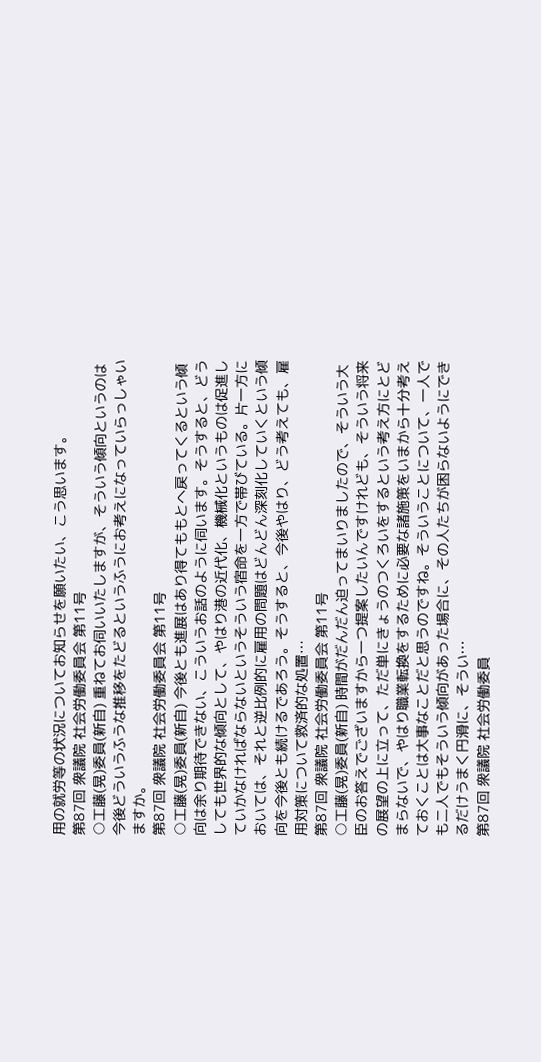用の就労等の状況についてお知らせを願いたい、こう思います。
第87回 衆議院 社会労働委員会 第11号
○工藤(晃)委員(新自) 重ねてお伺いいたしますが、そういう傾向というのは今後どういうふうな推移をたどるというふうにお考えになっていらっしゃいますか。
第87回 衆議院 社会労働委員会 第11号
○工藤(晃)委員(新自) 今後とも進展はあり得てももとへ戻ってくるという傾向は余り期待できない、こういうお話のように伺います。そうすると、どうしても世界的な傾向として、やはり港の近代化、機械化というものは促進していかなければならないというそういう宿命を一方で帯びている。片一方においては、それと逆比例的に雇用の問題はどんどん深刻化していくという傾向を今後とも続けるであろう。そうすると、今後やはり、どう考えても、雇用対策について救済的な処置…
第87回 衆議院 社会労働委員会 第11号
○工藤(晃)委員(新自) 時間がだんだん迫ってまいりましたので、そういう大臣のお答えでございますから一つ提案したいんですけれども、そういう将来の展望の上に立って、ただ単にきょうのつくろいをするという考え方にとどまらないで、やはり職業転換をするために必要な諸施策をいまから十分考えておくことは大事なことだと思うのですね。そういうことについて、一人でも二人でもそういう傾向があった場合に、その人たちが困らないようにできるだけうまく円滑に、そうい…
第87回 衆議院 社会労働委員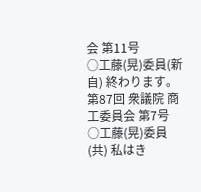会 第11号
○工藤(晃)委員(新自) 終わります。
第87回 衆議院 商工委員会 第7号
○工藤(晃)委員(共) 私はき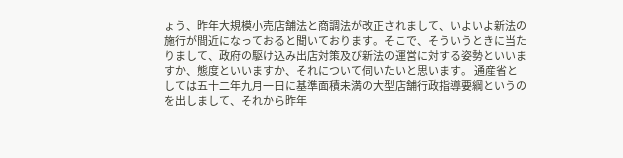ょう、昨年大規模小売店舗法と商調法が改正されまして、いよいよ新法の施行が間近になっておると聞いております。そこで、そういうときに当たりまして、政府の駆け込み出店対策及び新法の運営に対する姿勢といいますか、態度といいますか、それについて伺いたいと思います。 通産省としては五十二年九月一日に基準面積未満の大型店舗行政指導要綱というのを出しまして、それから昨年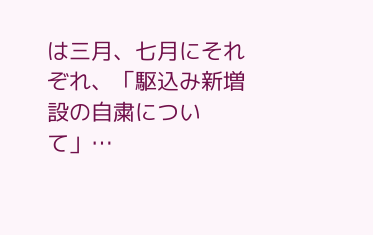は三月、七月にそれぞれ、「駆込み新増設の自粛について」…